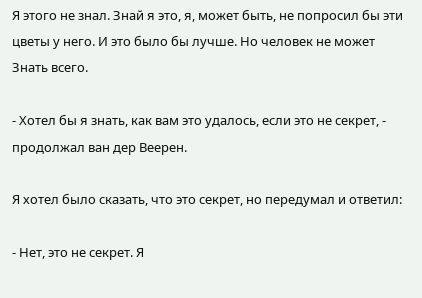Я этого не знал. Знай я это, я, может быть, не попросил бы эти цветы у него. И это было бы лучше. Но человек не может Знать всего.

- Хотел бы я знать, как вам это удалось, если это не секрет, - продолжал ван дер Веерен.

Я хотел было сказать, что это секрет, но передумал и ответил:

- Нет, это не секрет. Я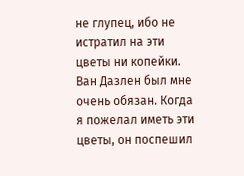не глупец, ибо не истратил на эти цветы ни копейки. Ван Дазлен был мне очень обязан. Когда я пожелал иметь эти цветы, он поспешил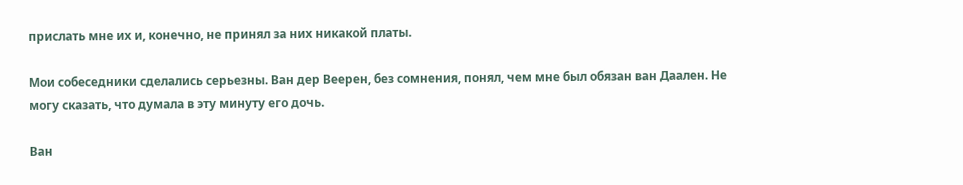прислать мне их и, конечно, не принял за них никакой платы.

Мои собеседники сделались серьезны. Ван дер Веерен, без сомнения, понял, чем мне был обязан ван Даален. Не могу сказать, что думала в эту минуту его дочь.

Ван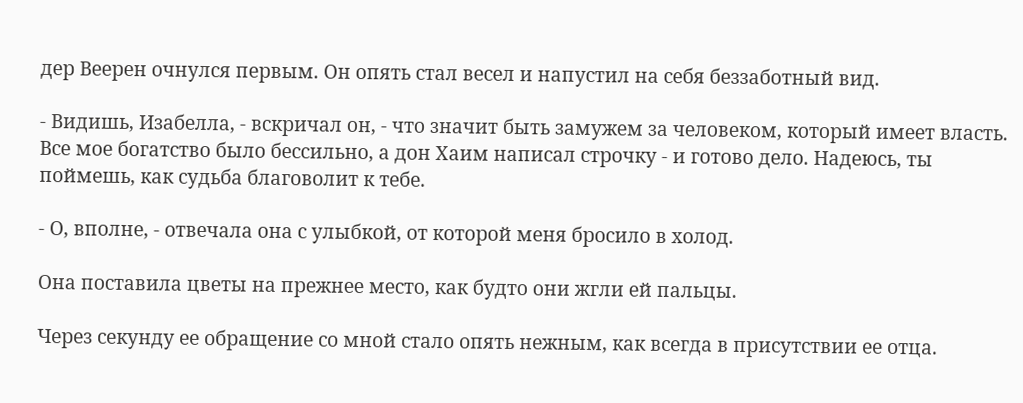дер Веерен очнулся первым. Он опять стал весел и напустил на себя беззаботный вид.

- Видишь, Изабелла, - вскричал он, - что значит быть замужем за человеком, который имеет власть. Все мое богатство было бессильно, а дон Хаим написал строчку - и готово дело. Надеюсь, ты поймешь, как судьба благоволит к тебе.

- О, вполне, - отвечала она с улыбкой, от которой меня бросило в холод.

Она поставила цветы на прежнее место, как будто они жгли ей пальцы.

Через секунду ее обращение со мной стало опять нежным, как всегда в присутствии ее отца.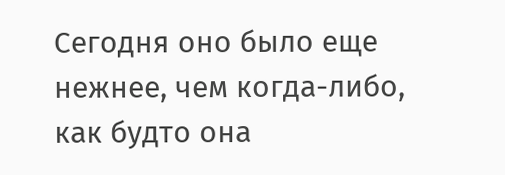Сегодня оно было еще нежнее, чем когда-либо, как будто она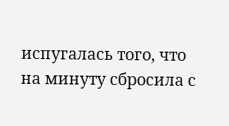испугалась того, что на минуту сбросила с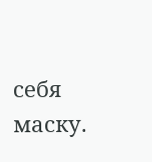себя маску.